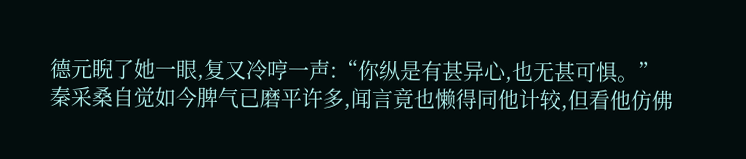德元睨了她一眼,复又冷哼一声:“你纵是有甚异心,也无甚可惧。”
秦采桑自觉如今脾气已磨平许多,闻言竟也懒得同他计较,但看他仿佛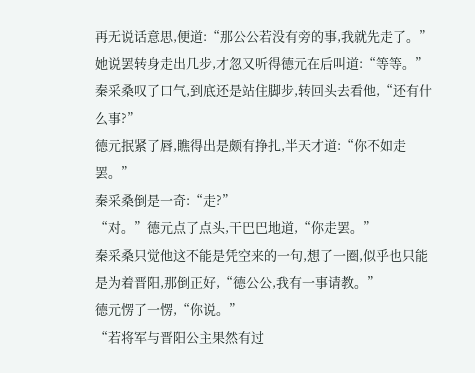再无说话意思,便道:“那公公若没有旁的事,我就先走了。”
她说罢转身走出几步,才忽又听得德元在后叫道:“等等。”
秦采桑叹了口气,到底还是站住脚步,转回头去看他,“还有什么事?”
德元抿紧了唇,瞧得出是颇有挣扎,半天才道:“你不如走罢。”
秦采桑倒是一奇:“走?”
“对。”德元点了点头,干巴巴地道,“你走罢。”
秦采桑只觉他这不能是凭空来的一句,想了一圈,似乎也只能是为着晋阳,那倒正好,“德公公,我有一事请教。”
德元愣了一愣,“你说。”
“若将军与晋阳公主果然有过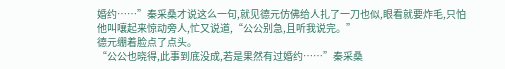婚约……”秦采桑才说这么一句,就见德元仿佛给人扎了一刀也似,眼看就要炸毛,只怕他叫嚷起来惊动旁人,忙又说道,“公公别急,且听我说完。”
德元绷着脸点了点头。
“公公也晓得,此事到底没成,若是果然有过婚约……”秦采桑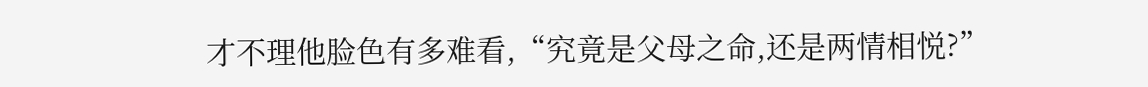才不理他脸色有多难看,“究竟是父母之命,还是两情相悦?”